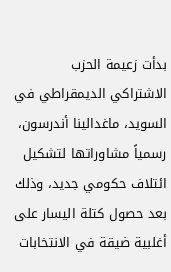بدأت زعيمة الحزب الاشتراكي الديمقراطي في السويد، ماغدالينا أندرسون، رسمياً مشاوراتها لتشكيل ائتلاف حكومي جديد، وذلك بعد حصول كتلة اليسار على أغلبية ضيقة في الانتخابات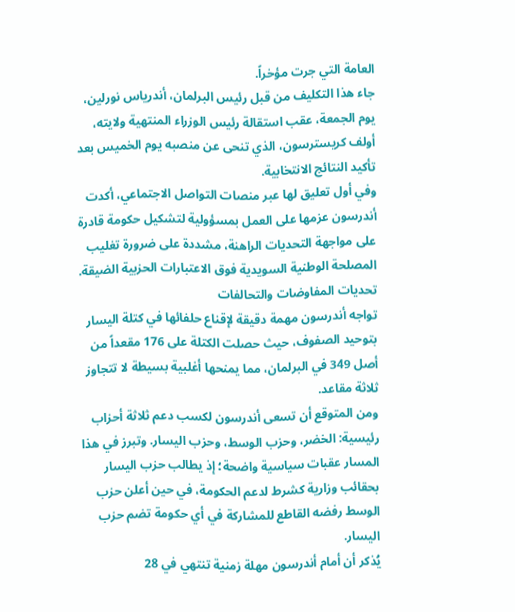العامة التي جرت مؤخراً.
جاء هذا التكليف من قبل رئيس البرلمان، أندرياس نورلين، يوم الجمعة، عقب استقالة رئيس الوزراء المنتهية ولايته، أولف كريسترسون، الذي تنحى عن منصبه يوم الخميس بعد تأكيد النتائج الانتخابية.
وفي أول تعليق لها عبر منصات التواصل الاجتماعي، أكدت أندرسون عزمها على العمل بمسؤولية لتشكيل حكومة قادرة على مواجهة التحديات الراهنة، مشددة على ضرورة تغليب المصلحة الوطنية السويدية فوق الاعتبارات الحزبية الضيقة.
تحديات المفاوضات والتحالفات
تواجه أندرسون مهمة دقيقة لإقناع حلفائها في كتلة اليسار بتوحيد الصفوف، حيث حصلت الكتلة على 176 مقعداً من أصل 349 في البرلمان، مما يمنحها أغلبية بسيطة لا تتجاوز ثلاثة مقاعد.
ومن المتوقع أن تسعى أندرسون لكسب دعم ثلاثة أحزاب رئيسية: الخضر، وحزب الوسط، وحزب اليسار. وتبرز في هذا المسار عقبات سياسية واضحة؛ إذ يطالب حزب اليسار بحقائب وزارية كشرط لدعم الحكومة، في حين أعلن حزب الوسط رفضه القاطع للمشاركة في أي حكومة تضم حزب اليسار.
يُذكر أن أمام أندرسون مهلة زمنية تنتهي في 28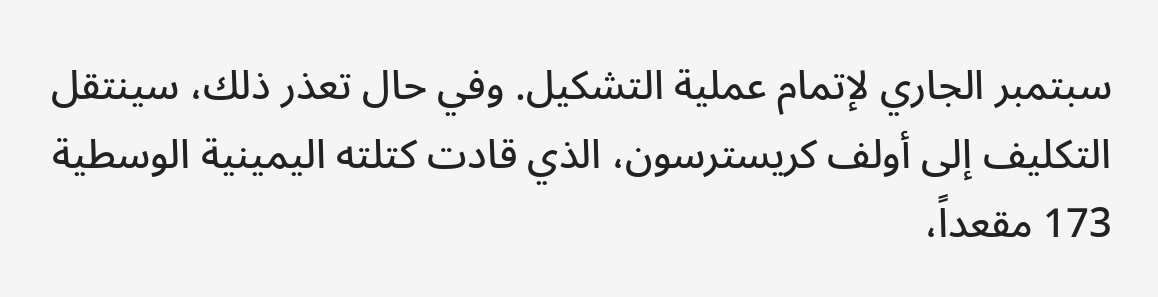سبتمبر الجاري لإتمام عملية التشكيل. وفي حال تعذر ذلك، سينتقل التكليف إلى أولف كريسترسون، الذي قادت كتلته اليمينية الوسطية 173 مقعداً،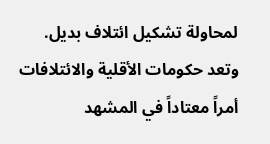لمحاولة تشكيل ائتلاف بديل.
وتعد حكومات الأقلية والائتلافات أمراً معتاداً في المشهد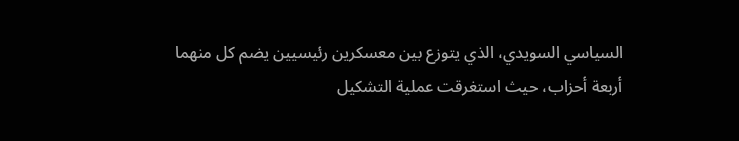السياسي السويدي، الذي يتوزع بين معسكرين رئيسيين يضم كل منهما أربعة أحزاب، حيث استغرقت عملية التشكيل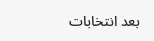بعد انتخابات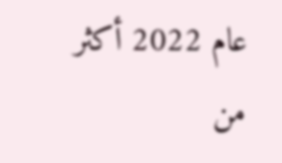عام 2022 أكثر من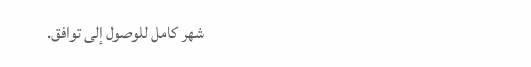شهر كامل للوصول إلى توافق.